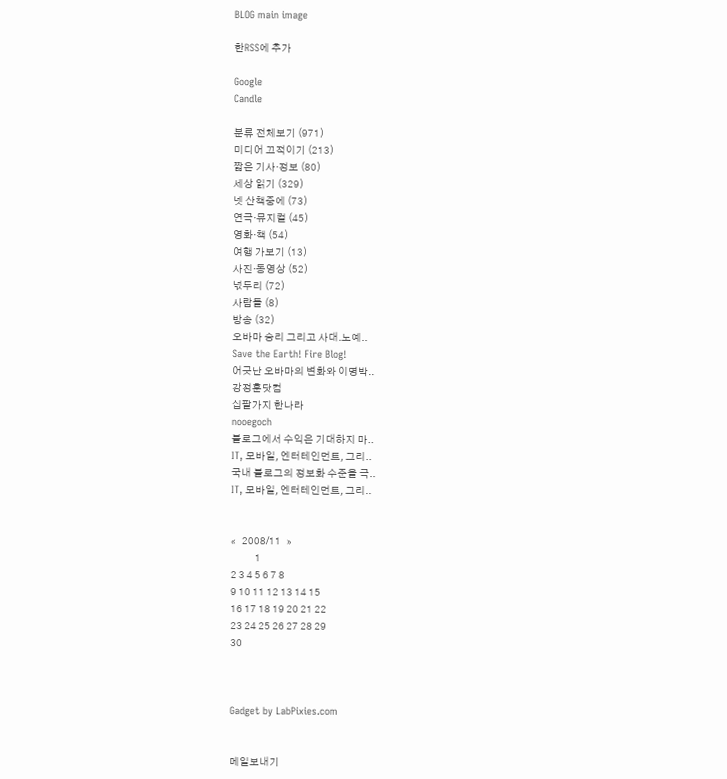BLOG main image

한RSS에 추가

Google
Candle

분류 전체보기 (971)
미디어 끄적이기 (213)
짧은 기사·정보 (80)
세상 읽기 (329)
넷 산책중에 (73)
연극·뮤지컬 (45)
영화·책 (54)
여행 가보기 (13)
사진·동영상 (52)
넋두리 (72)
사람들 (8)
방송 (32)
오바마 승리 그리고 사대.노예..
Save the Earth! Fire Blog!
어긋난 오바마의 변화와 이명박..
강정훈닷컴
십팔가지 한나라
nooegoch
블로그에서 수익은 기대하지 마..
IT, 모바일, 엔터테인먼트, 그리..
국내 블로그의 정보화 수준을 극..
IT, 모바일, 엔터테인먼트, 그리..


«   2008/11   »
            1
2 3 4 5 6 7 8
9 10 11 12 13 14 15
16 17 18 19 20 21 22
23 24 25 26 27 28 29
30



Gadget by LabPixies.com


메일보내기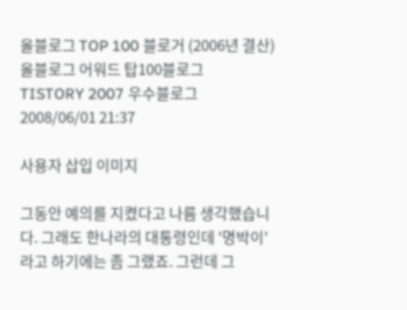올블로그 TOP 100 블로거 (2006년 결산) 올블로그 어워드 탑100블로그
TISTORY 2007 우수블로그
2008/06/01 21:37

사용자 삽입 이미지

그동안 예의를 지켰다고 나름 생각했습니다. 그래도 한나라의 대통령인데 '명박이'라고 하기에는 좀 그랬죠. 그런데 그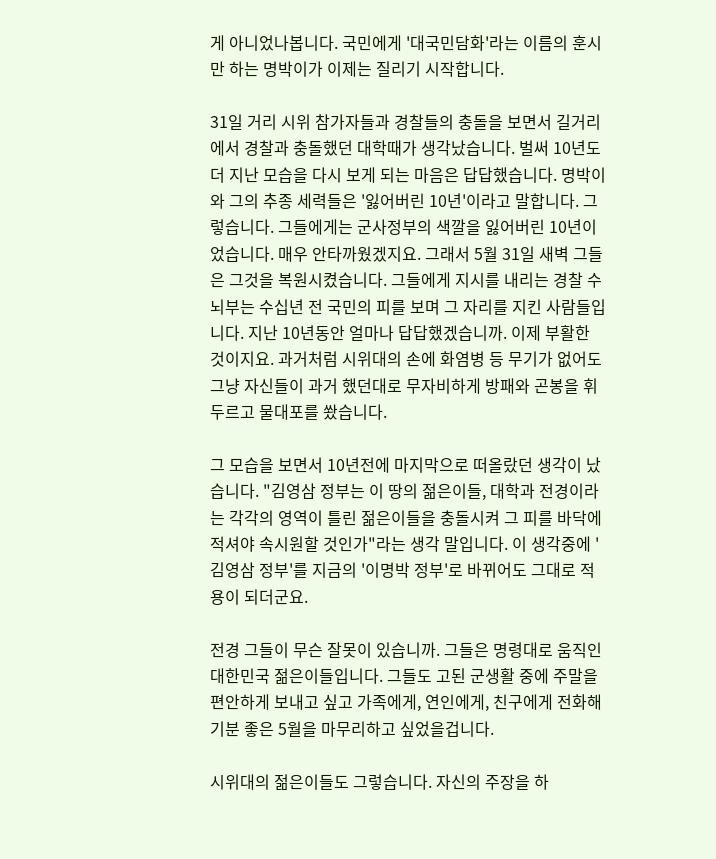게 아니었나봅니다. 국민에게 '대국민담화'라는 이름의 훈시만 하는 명박이가 이제는 질리기 시작합니다.

31일 거리 시위 참가자들과 경찰들의 충돌을 보면서 길거리에서 경찰과 충돌했던 대학때가 생각났습니다. 벌써 10년도 더 지난 모습을 다시 보게 되는 마음은 답답했습니다. 명박이와 그의 추종 세력들은 '잃어버린 10년'이라고 말합니다. 그렇습니다. 그들에게는 군사정부의 색깔을 잃어버린 10년이었습니다. 매우 안타까웠겠지요. 그래서 5월 31일 새벽 그들은 그것을 복원시켰습니다. 그들에게 지시를 내리는 경찰 수뇌부는 수십년 전 국민의 피를 보며 그 자리를 지킨 사람들입니다. 지난 10년동안 얼마나 답답했겠습니까. 이제 부활한 것이지요. 과거처럼 시위대의 손에 화염병 등 무기가 없어도 그냥 자신들이 과거 했던대로 무자비하게 방패와 곤봉을 휘두르고 물대포를 쐈습니다.

그 모습을 보면서 10년전에 마지막으로 떠올랐던 생각이 났습니다. "김영삼 정부는 이 땅의 젊은이들, 대학과 전경이라는 각각의 영역이 틀린 젊은이들을 충돌시켜 그 피를 바닥에 적셔야 속시원할 것인가"라는 생각 말입니다. 이 생각중에 '김영삼 정부'를 지금의 '이명박 정부'로 바뀌어도 그대로 적용이 되더군요.

전경 그들이 무슨 잘못이 있습니까. 그들은 명령대로 움직인 대한민국 젊은이들입니다. 그들도 고된 군생활 중에 주말을 편안하게 보내고 싶고 가족에게, 연인에게, 친구에게 전화해 기분 좋은 5월을 마무리하고 싶었을겁니다.

시위대의 젊은이들도 그렇습니다. 자신의 주장을 하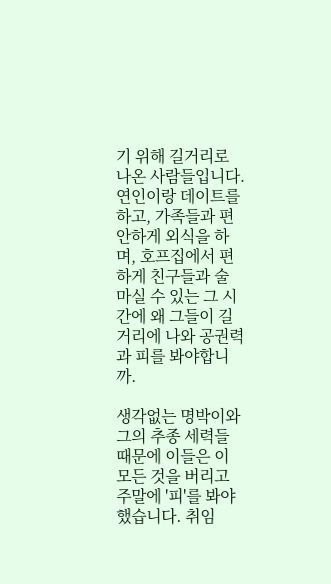기 위해 길거리로 나온 사람들입니다. 연인이랑 데이트를 하고, 가족들과 편안하게 외식을 하며, 호프집에서 편하게 친구들과 술 마실 수 있는 그 시간에 왜 그들이 길거리에 나와 공권력과 피를 봐야합니까.

생각없는 명박이와 그의 추종 세력들 때문에 이들은 이 모든 것을 버리고 주말에 '피'를 봐야했습니다. 취임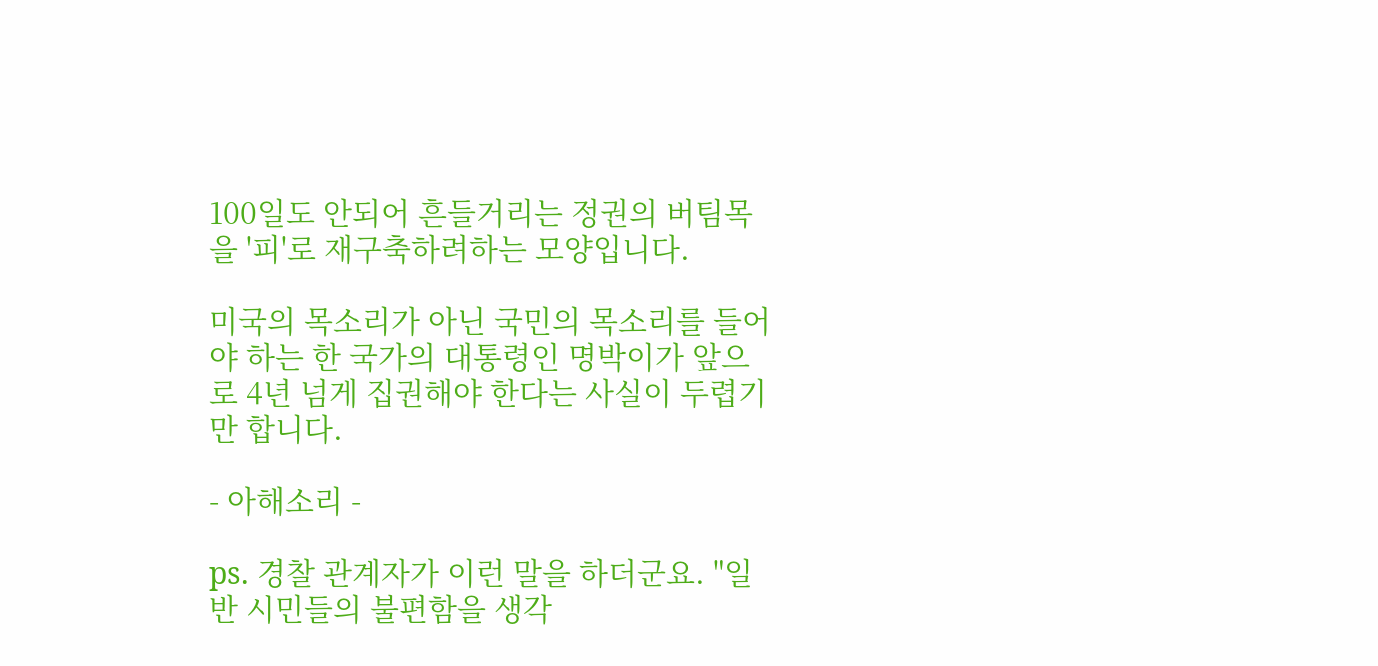100일도 안되어 흔들거리는 정권의 버팀목을 '피'로 재구축하려하는 모양입니다.

미국의 목소리가 아닌 국민의 목소리를 들어야 하는 한 국가의 대통령인 명박이가 앞으로 4년 넘게 집권해야 한다는 사실이 두렵기만 합니다.

- 아해소리 -

ps. 경찰 관계자가 이런 말을 하더군요. "일반 시민들의 불편함을 생각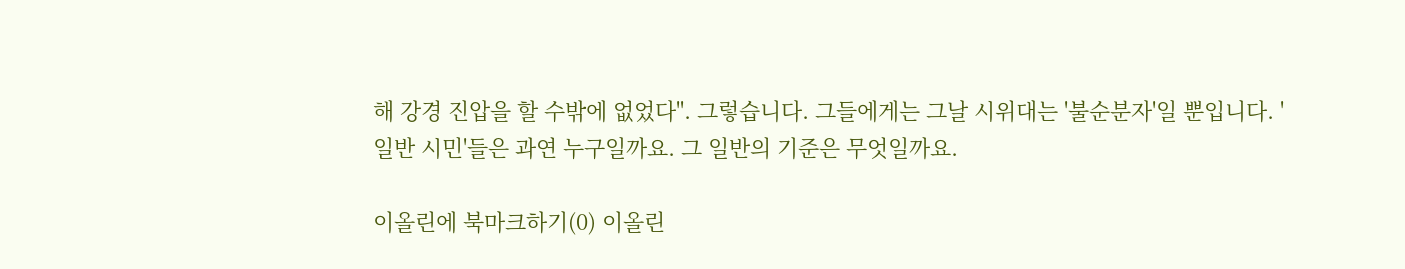해 강경 진압을 할 수밖에 없었다". 그렇습니다. 그들에게는 그날 시위대는 '불순분자'일 뿐입니다. '일반 시민'들은 과연 누구일까요. 그 일반의 기준은 무엇일까요.

이올린에 북마크하기(0) 이올린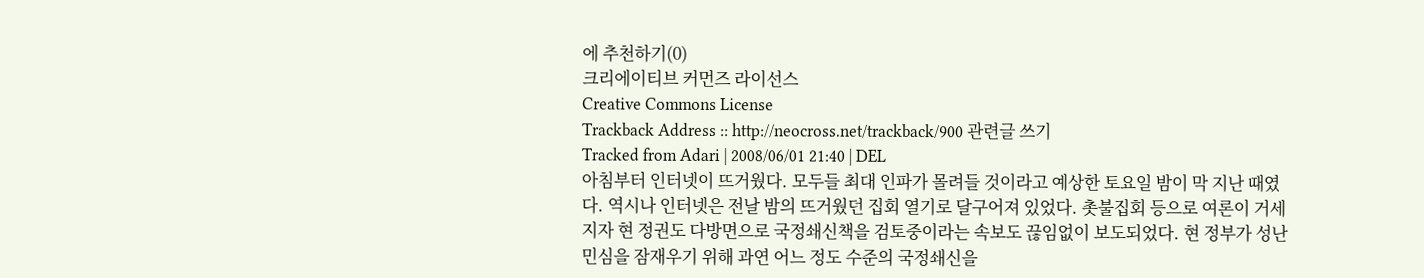에 추천하기(0)
크리에이티브 커먼즈 라이선스
Creative Commons License
Trackback Address :: http://neocross.net/trackback/900 관련글 쓰기
Tracked from Adari | 2008/06/01 21:40 | DEL
아침부터 인터넷이 뜨거웠다. 모두들 최대 인파가 몰려들 것이라고 예상한 토요일 밤이 막 지난 때였다. 역시나 인터넷은 전날 밤의 뜨거웠던 집회 열기로 달구어져 있었다. 촛불집회 등으로 여론이 거세지자 현 정권도 다방면으로 국정쇄신책을 검토중이라는 속보도 끊임없이 보도되었다. 현 정부가 성난 민심을 잠재우기 위해 과연 어느 정도 수준의 국정쇄신을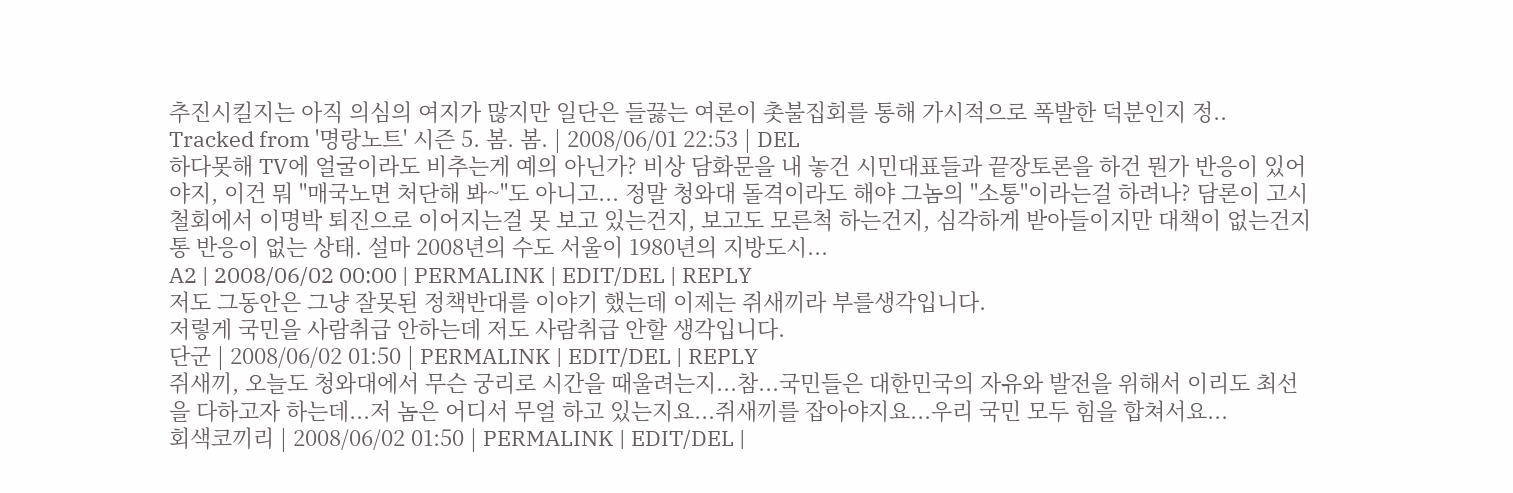추진시킬지는 아직 의심의 여지가 많지만 일단은 들끓는 여론이 촛불집회를 통해 가시적으로 폭발한 덕분인지 정..
Tracked from '명랑노트' 시즌 5. 봄. 봄. | 2008/06/01 22:53 | DEL
하다못해 TV에 얼굴이라도 비추는게 예의 아닌가? 비상 담화문을 내 놓건 시민대표들과 끝장토론을 하건 뭔가 반응이 있어야지, 이건 뭐 "매국노면 처단해 봐~"도 아니고... 정말 청와대 돌격이라도 해야 그놈의 "소통"이라는걸 하려나? 담론이 고시철회에서 이명박 퇴진으로 이어지는걸 못 보고 있는건지, 보고도 모른척 하는건지, 심각하게 받아들이지만 대책이 없는건지 통 반응이 없는 상태. 설마 2008년의 수도 서울이 1980년의 지방도시...
A2 | 2008/06/02 00:00 | PERMALINK | EDIT/DEL | REPLY
저도 그동안은 그냥 잘못된 정책반대를 이야기 했는데 이제는 쥐새끼라 부를생각입니다.
저렇게 국민을 사람취급 안하는데 저도 사람취급 안할 생각입니다.
단군 | 2008/06/02 01:50 | PERMALINK | EDIT/DEL | REPLY
쥐새끼, 오늘도 청와대에서 무슨 궁리로 시간을 때울려는지...참...국민들은 대한민국의 자유와 발전을 위해서 이리도 최선을 다하고자 하는데...저 놈은 어디서 무얼 하고 있는지요...쥐새끼를 잡아야지요...우리 국민 모두 힘을 합쳐서요...
회색코끼리 | 2008/06/02 01:50 | PERMALINK | EDIT/DEL |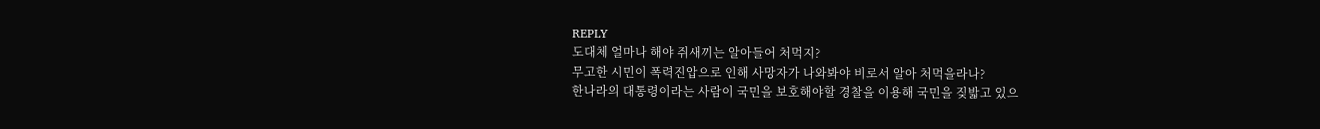REPLY
도대체 얼마나 해야 쥐새끼는 알아들어 처먹지?
무고한 시민이 폭력진압으로 인해 사망자가 나와봐야 비로서 알아 처먹을라나?
한나라의 대통령이라는 사람이 국민을 보호해야할 경찰을 이용해 국민을 짖밟고 있으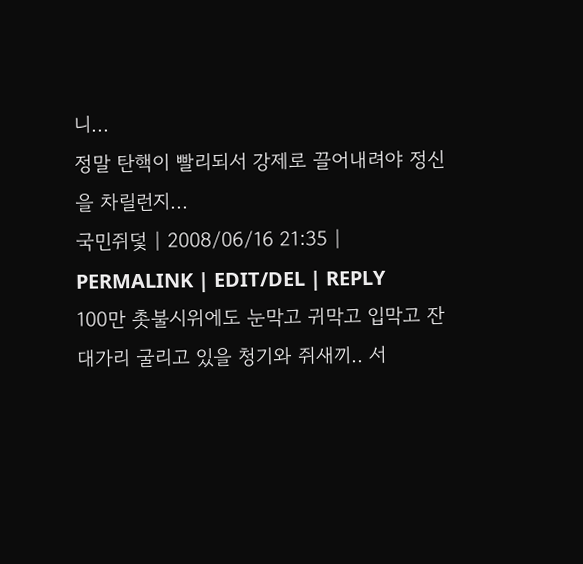니...
정말 탄핵이 빨리되서 강제로 끌어내려야 정신을 차릴런지...
국민쥐덫 | 2008/06/16 21:35 | PERMALINK | EDIT/DEL | REPLY
100만 촛불시위에도 눈막고 귀막고 입막고 잔대가리 굴리고 있을 청기와 쥐새끼.. 서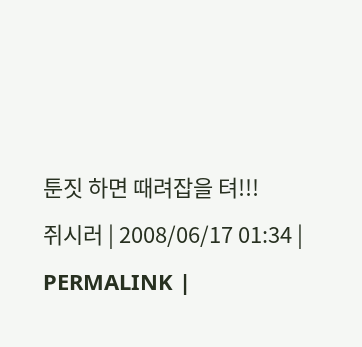툰짓 하면 때려잡을 텨!!!
쥐시러 | 2008/06/17 01:34 | PERMALINK |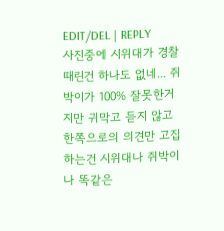EDIT/DEL | REPLY
사진중에 시위대가 경찰 때린건 하나도 없네... 쥐박이가 100% 잘못한거지만 귀막고 듣지 않고 한쪽으로의 의견만 고집하는건 시위대나 쥐박이나 똑같은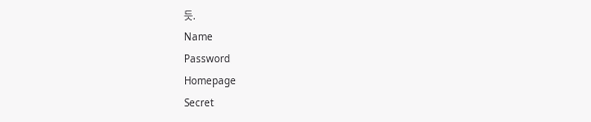듯.
Name
Password
Homepage
Secret